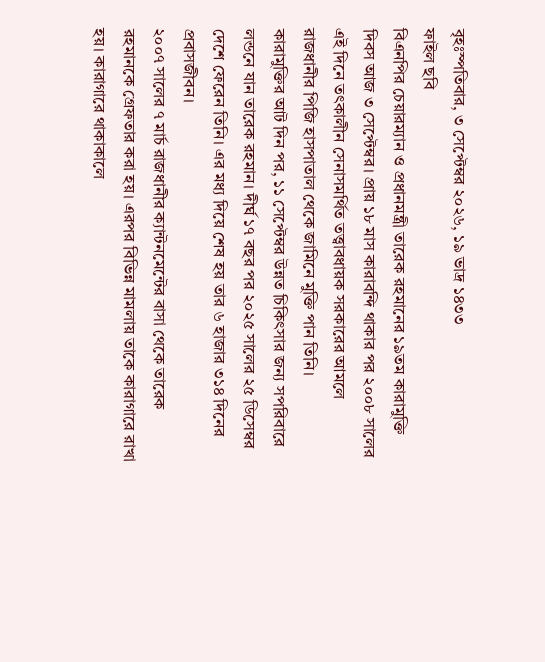বৃহঃস্পতিবার, ৩ সেপ্টেম্বর ২০২৬, ১৯ ভাদ্র ১৪৩৩
ফাইল ছবি
বিএনপির চেয়ারম্যান ও প্রধানমন্ত্রী তারেক রহমানের ১৯তম কারামুক্তি দিবস আজ ৩ সেপ্টেম্বর। প্রায় ১৮ মাস কারাবন্দি থাকার পর ২০০৮ সালের এই দিনে তৎকালীন সেনাসমর্থিত তত্ত্বাবধায়ক সরকারের আমলে রাজধানীর পিজি হাসপাতাল থেকে জামিনে মুক্তি পান তিনি।
কারামুক্তির আট দিন পর, ১১ সেপ্টেম্বর উন্নত চিকিৎসার জন্য সপরিবারে লন্ডনে যান তারেক রহমান। দীর্ঘ ১৭ বছর পর ২০২৫ সালের ২৫ ডিসেম্বর দেশে ফেরেন তিনি। এর মধ্য দিয়ে শেষ হয় তার ৬ হাজার ৩১৪ দিনের প্রবাসজীবন।
২০০৭ সালের ৭ মার্চ রাজধানীর ক্যান্টনমেন্টের বাসা থেকে তারেক রহমানকে গ্রেফতার করা হয়। এরপর বিভিন্ন মামলায় তাকে কারাগারে রাখা হয়। কারাগারে থাকাকালে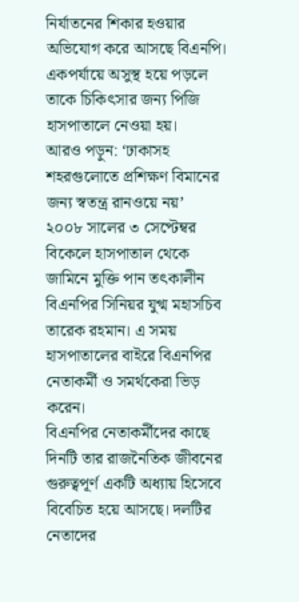নির্যাতনের শিকার হওয়ার অভিযোগ করে আসছে বিএনপি। একপর্যায়ে অসুস্থ হয়ে পড়লে তাকে চিকিৎসার জন্য পিজি হাসপাতালে নেওয়া হয়।
আরও পড়ুন: ‘ঢাকাসহ শহরগুলোতে প্রশিক্ষণ বিমানের জন্য স্বতন্ত্র রানওয়ে নয়’
২০০৮ সালের ৩ সেপ্টেম্বর বিকেলে হাসপাতাল থেকে জামিনে মুক্তি পান তৎকালীন বিএনপির সিনিয়র যুগ্ম মহাসচিব তারেক রহমান। এ সময় হাসপাতালের বাইরে বিএনপির নেতাকর্মী ও সমর্থকেরা ভিড় করেন।
বিএনপির নেতাকর্মীদের কাছে দিনটি তার রাজনৈতিক জীবনের গুরুত্বপূর্ণ একটি অধ্যায় হিসেবে বিবেচিত হয়ে আসছে। দলটির নেতাদের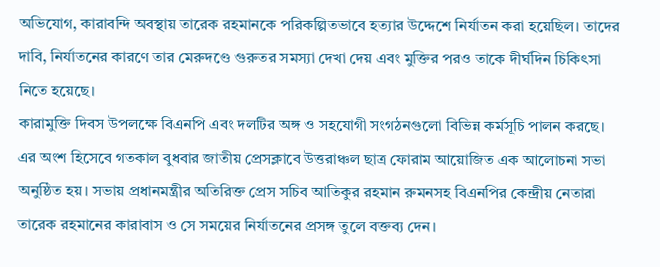অভিযোগ, কারাবন্দি অবস্থায় তারেক রহমানকে পরিকল্পিতভাবে হত্যার উদ্দেশে নির্যাতন করা হয়েছিল। তাদের দাবি, নির্যাতনের কারণে তার মেরুদণ্ডে গুরুতর সমস্যা দেখা দেয় এবং মুক্তির পরও তাকে দীর্ঘদিন চিকিৎসা নিতে হয়েছে।
কারামুক্তি দিবস উপলক্ষে বিএনপি এবং দলটির অঙ্গ ও সহযোগী সংগঠনগুলো বিভিন্ন কর্মসূচি পালন করছে। এর অংশ হিসেবে গতকাল বুধবার জাতীয় প্রেসক্লাবে উত্তরাঞ্চল ছাত্র ফোরাম আয়োজিত এক আলোচনা সভা অনুষ্ঠিত হয়। সভায় প্রধানমন্ত্রীর অতিরিক্ত প্রেস সচিব আতিকুর রহমান রুমনসহ বিএনপির কেন্দ্রীয় নেতারা তারেক রহমানের কারাবাস ও সে সময়ের নির্যাতনের প্রসঙ্গ তুলে বক্তব্য দেন।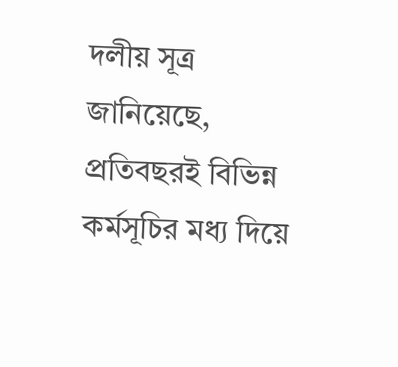দলীয় সূত্র জানিয়েছে, প্রতিবছরই বিভিন্ন কর্মসূচির মধ্য দিয়ে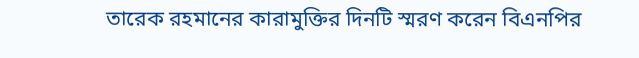তারেক রহমানের কারামুক্তির দিনটি স্মরণ করেন বিএনপির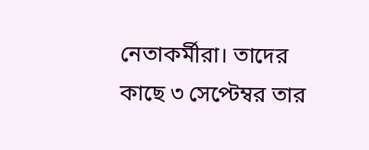নেতাকর্মীরা। তাদের কাছে ৩ সেপ্টেম্বর তার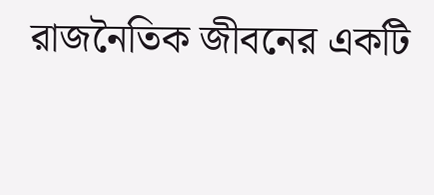রাজনৈতিক জীবনের একটি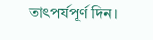তাৎপর্যপূর্ণ দিন।